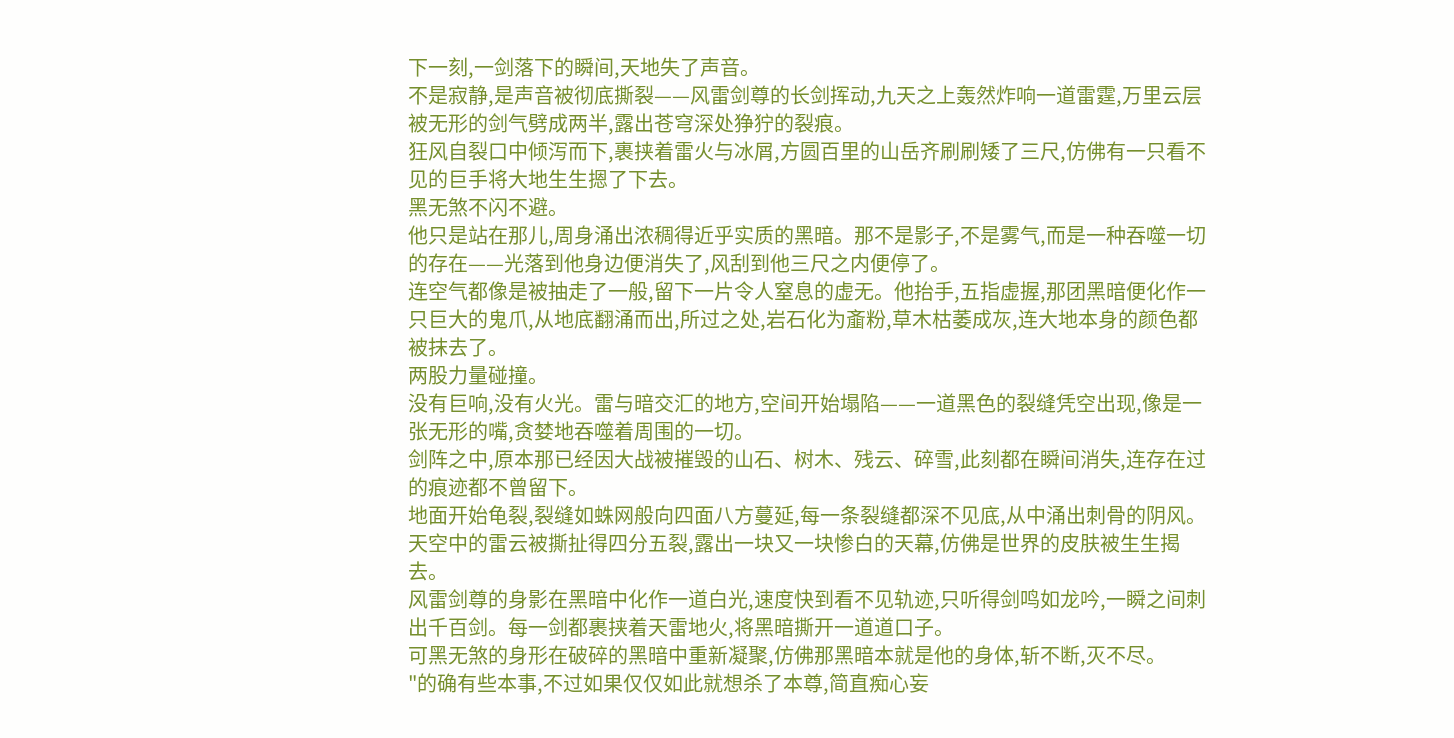下一刻,一剑落下的瞬间,天地失了声音。
不是寂静,是声音被彻底撕裂——风雷剑尊的长剑挥动,九天之上轰然炸响一道雷霆,万里云层被无形的剑气劈成两半,露出苍穹深处狰狞的裂痕。
狂风自裂口中倾泻而下,裹挟着雷火与冰屑,方圆百里的山岳齐刷刷矮了三尺,仿佛有一只看不见的巨手将大地生生摁了下去。
黑无煞不闪不避。
他只是站在那儿,周身涌出浓稠得近乎实质的黑暗。那不是影子,不是雾气,而是一种吞噬一切的存在——光落到他身边便消失了,风刮到他三尺之内便停了。
连空气都像是被抽走了一般,留下一片令人窒息的虚无。他抬手,五指虚握,那团黑暗便化作一只巨大的鬼爪,从地底翻涌而出,所过之处,岩石化为齑粉,草木枯萎成灰,连大地本身的颜色都被抹去了。
两股力量碰撞。
没有巨响,没有火光。雷与暗交汇的地方,空间开始塌陷——一道黑色的裂缝凭空出现,像是一张无形的嘴,贪婪地吞噬着周围的一切。
剑阵之中,原本那已经因大战被摧毁的山石、树木、残云、碎雪,此刻都在瞬间消失,连存在过的痕迹都不曾留下。
地面开始龟裂,裂缝如蛛网般向四面八方蔓延,每一条裂缝都深不见底,从中涌出刺骨的阴风。
天空中的雷云被撕扯得四分五裂,露出一块又一块惨白的天幕,仿佛是世界的皮肤被生生揭去。
风雷剑尊的身影在黑暗中化作一道白光,速度快到看不见轨迹,只听得剑鸣如龙吟,一瞬之间刺出千百剑。每一剑都裹挟着天雷地火,将黑暗撕开一道道口子。
可黑无煞的身形在破碎的黑暗中重新凝聚,仿佛那黑暗本就是他的身体,斩不断,灭不尽。
"的确有些本事,不过如果仅仅如此就想杀了本尊,简直痴心妄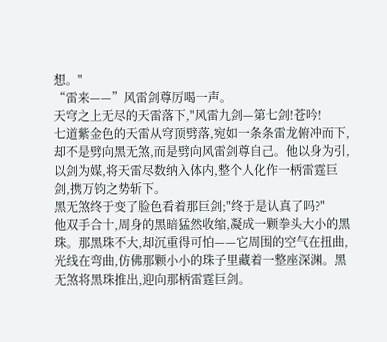想。"
“雷来——”风雷剑尊厉喝一声。
天穹之上无尽的天雷落下,"风雷九剑—第七剑!苍吟!
七道紫金色的天雷从穹顶劈落,宛如一条条雷龙俯冲而下,却不是劈向黑无煞,而是劈向风雷剑尊自己。他以身为引,以剑为媒,将天雷尽数纳入体内,整个人化作一柄雷霆巨剑,携万钧之势斩下。
黑无煞终于变了脸色看着那巨剑;"终于是认真了吗?"
他双手合十,周身的黑暗猛然收缩,凝成一颗拳头大小的黑珠。那黑珠不大,却沉重得可怕——它周围的空气在扭曲,光线在弯曲,仿佛那颗小小的珠子里藏着一整座深渊。黑无煞将黑珠推出,迎向那柄雷霆巨剑。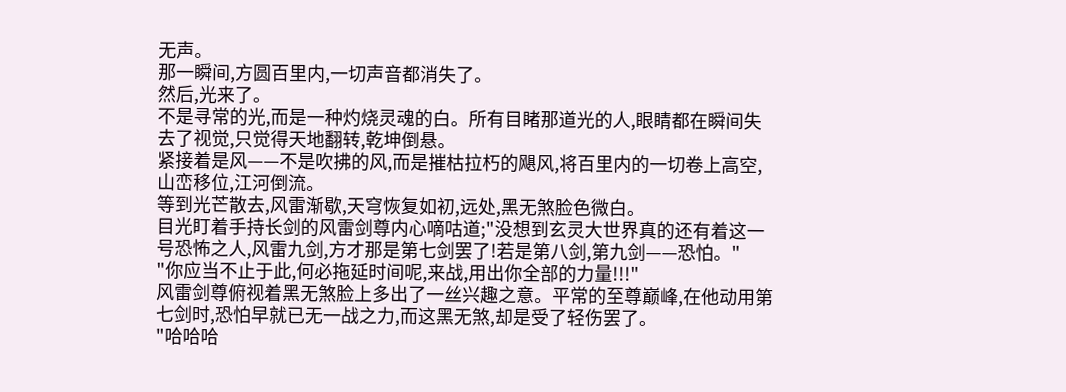无声。
那一瞬间,方圆百里内,一切声音都消失了。
然后,光来了。
不是寻常的光,而是一种灼烧灵魂的白。所有目睹那道光的人,眼睛都在瞬间失去了视觉,只觉得天地翻转,乾坤倒悬。
紧接着是风——不是吹拂的风,而是摧枯拉朽的飓风,将百里内的一切卷上高空,山峦移位,江河倒流。
等到光芒散去,风雷渐歇,天穹恢复如初,远处,黑无煞脸色微白。
目光盯着手持长剑的风雷剑尊内心嘀咕道;"没想到玄灵大世界真的还有着这一号恐怖之人,风雷九剑,方才那是第七剑罢了!若是第八剑,第九剑——恐怕。"
"你应当不止于此,何必拖延时间呢,来战,用出你全部的力量!!!"
风雷剑尊俯视着黑无煞脸上多出了一丝兴趣之意。平常的至尊巅峰,在他动用第七剑时,恐怕早就已无一战之力,而这黑无煞,却是受了轻伤罢了。
"哈哈哈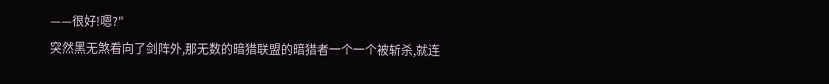——很好!嗯?"
突然黑无煞看向了剑阵外,那无数的暗猎联盟的暗猎者一个一个被斩杀,就连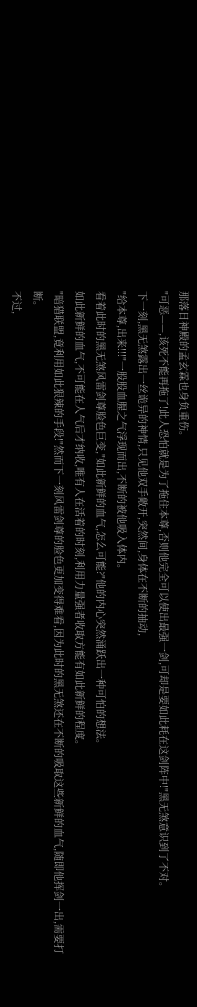那落日神殿的孟玄霖也身负重伤。
"可恶——,该死不能再拖了!此人恐怕就是为了拖住本尊,否则他完全可以使出最强一剑,可却是要如此耗在这剑阵中!"黑无煞意识到了不对。
下一刻,黑无煞露出一丝诡异的神情,只见他双手敞开,突然间,身体在不断的抽动,
"给本尊,出来!!!"一股股血腥之气浮现而出,不断的被他吸入体内。
看着此时的黑无煞风雷剑尊脸色巨变,"如此新鲜的血气,怎么可能?"他的内心突然涌跃出一种可怕的想法。
如此新鲜的血气,不可能在人气后才纳收,唯有人在活着的时刻,利用力量强者收取方能有如此新鲜的程度。
"暗猎联盟,竟利用如此狠辣的手段!"然而下一刻风雷剑尊的脸色更加变得难看,因为此时的黑无煞还在不断的吸取这些新鲜的血气,随即他挥剑一出,需要打断。
不过,